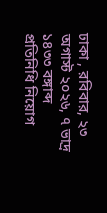ঢাকা , রবিবার, ২৩ অগাস্ট ২০২৬, ৭ ভাদ্র ১৪৩৩ বঙ্গাব্দ
প্রতিনিধি নিয়োগ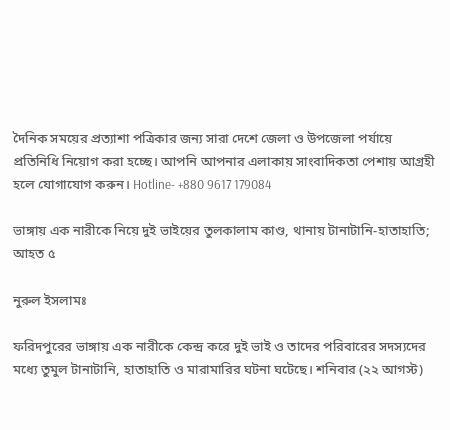দৈনিক সময়ের প্রত্যাশা পত্রিকার জন্য সারা দেশে জেলা ও উপজেলা পর্যায়ে প্রতিনিধি নিয়োগ করা হচ্ছে। আপনি আপনার এলাকায় সাংবাদিকতা পেশায় আগ্রহী হলে যোগাযোগ করুন। Hotline- +880 9617 179084

ভাঙ্গায় এক নারীকে নিয়ে দুই ভাইয়ের তুলকালাম কাণ্ড, থানায় টানাটানি-হাতাহাতি; আহত ৫

নুরুল ইসলামঃ

ফরিদপুরের ভাঙ্গায় এক নারীকে কেন্দ্র করে দুই ভাই ও তাদের পরিবারের সদস্যদের মধ্যে তুমুল টানাটানি, হাতাহাতি ও মারামারির ঘটনা ঘটেছে। শনিবার (২২ আগস্ট)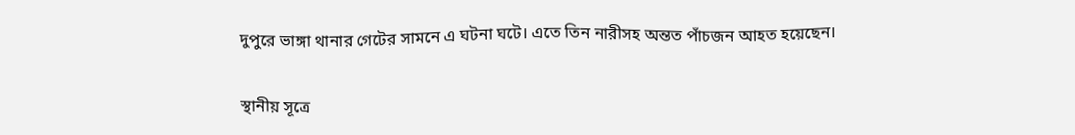দুপুরে ভাঙ্গা থানার গেটের সামনে এ ঘটনা ঘটে। এতে তিন নারীসহ অন্তত পাঁচজন আহত হয়েছেন।

স্থানীয় সূত্রে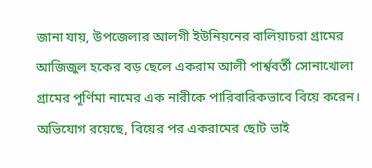জানা যায়, উপজেলার আলগী ইউনিয়নের বালিয়াচরা গ্রামের আজিজুল হকের বড় ছেলে একরাম আলী পার্শ্ববর্তী সোনাখোলা গ্রামের পূর্ণিমা নামের এক নারীকে পারিবারিকভাবে বিয়ে করেন। অভিযোগ রয়েছে, বিয়ের পর একরামের ছোট ভাই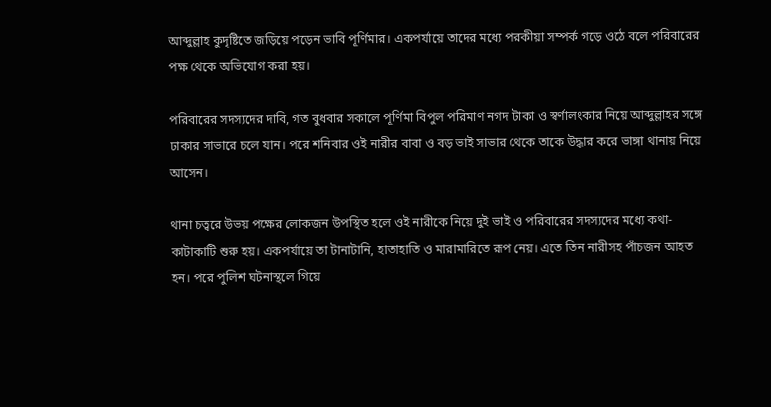আব্দুল্লাহ কুদৃষ্টিতে জড়িয়ে পড়েন ভাবি পূর্ণিমার। একপর্যায়ে তাদের মধ্যে পরকীয়া সম্পর্ক গড়ে ওঠে বলে পরিবারের পক্ষ থেকে অভিযোগ করা হয়।

পরিবারের সদস্যদের দাবি, গত বুধবার সকালে পূর্ণিমা বিপুল পরিমাণ নগদ টাকা ও স্বর্ণালংকার নিয়ে আব্দুল্লাহর সঙ্গে ঢাকার সাভারে চলে যান। পরে শনিবার ওই নারীর বাবা ও বড় ভাই সাভার থেকে তাকে উদ্ধার করে ভাঙ্গা থানায় নিয়ে আসেন।

থানা চত্বরে উভয় পক্ষের লোকজন উপস্থিত হলে ওই নারীকে নিয়ে দুই ভাই ও পরিবারের সদস্যদের মধ্যে কথা-কাটাকাটি শুরু হয়। একপর্যায়ে তা টানাটানি, হাতাহাতি ও মারামারিতে রূপ নেয়। এতে তিন নারীসহ পাঁচজন আহত হন। পরে পুলিশ ঘটনাস্থলে গিয়ে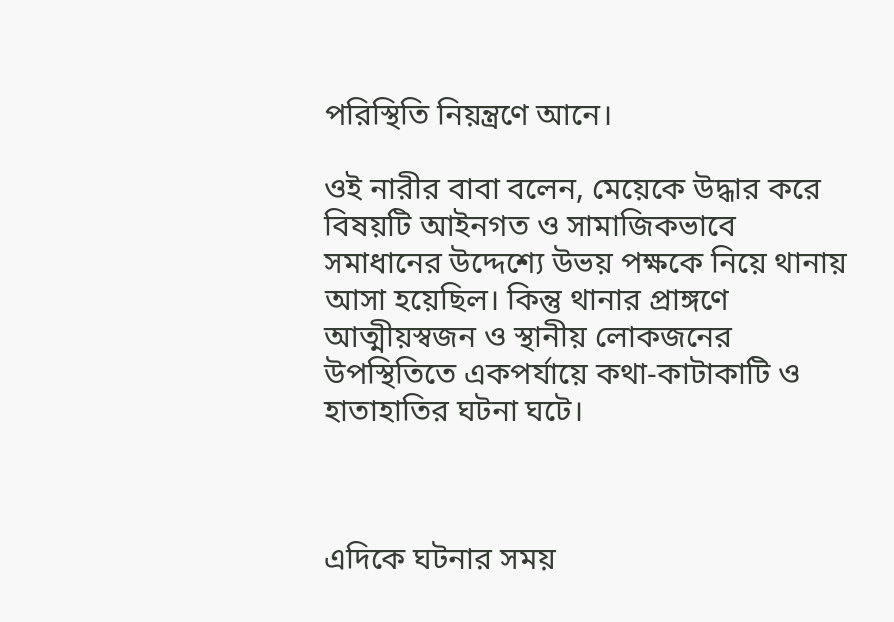পরিস্থিতি নিয়ন্ত্রণে আনে।

ওই নারীর বাবা বলেন, মেয়েকে উদ্ধার করে বিষয়টি আইনগত ও সামাজিকভাবে সমাধানের উদ্দেশ্যে উভয় পক্ষকে নিয়ে থানায় আসা হয়েছিল। কিন্তু থানার প্রাঙ্গণে আত্মীয়স্বজন ও স্থানীয় লোকজনের উপস্থিতিতে একপর্যায়ে কথা-কাটাকাটি ও হাতাহাতির ঘটনা ঘটে।



এদিকে ঘটনার সময়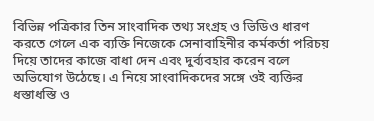বিভিন্ন পত্রিকার তিন সাংবাদিক তথ্য সংগ্রহ ও ভিডিও ধারণ করতে গেলে এক ব্যক্তি নিজেকে সেনাবাহিনীর কর্মকর্তা পরিচয় দিয়ে তাদের কাজে বাধা দেন এবং দুর্ব্যবহার করেন বলে অভিযোগ উঠেছে। এ নিয়ে সাংবাদিকদের সঙ্গে ওই ব্যক্তির ধস্তাধস্তি ও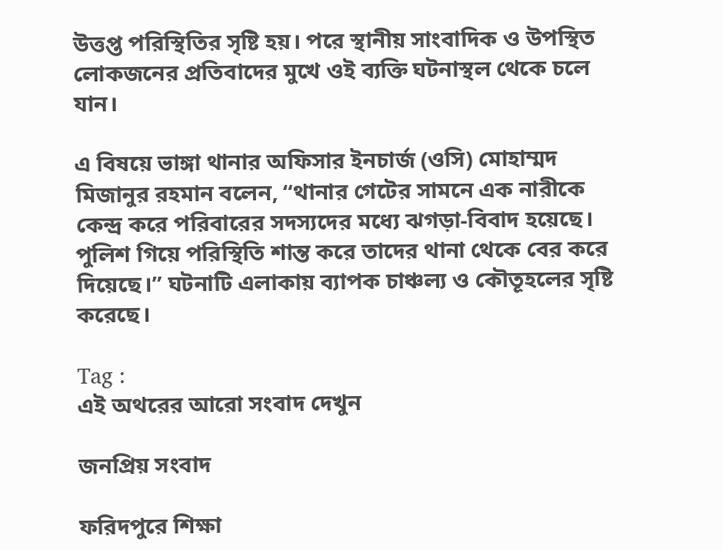উত্তপ্ত পরিস্থিতির সৃষ্টি হয়। পরে স্থানীয় সাংবাদিক ও উপস্থিত লোকজনের প্রতিবাদের মুখে ওই ব্যক্তি ঘটনাস্থল থেকে চলে যান।

এ বিষয়ে ভাঙ্গা থানার অফিসার ইনচার্জ (ওসি) মোহাম্মদ মিজানুর রহমান বলেন, “থানার গেটের সামনে এক নারীকে কেন্দ্র করে পরিবারের সদস্যদের মধ্যে ঝগড়া-বিবাদ হয়েছে। পুলিশ গিয়ে পরিস্থিতি শান্ত করে তাদের থানা থেকে বের করে দিয়েছে।” ঘটনাটি এলাকায় ব্যাপক চাঞ্চল্য ও কৌতূহলের সৃষ্টি করেছে।

Tag :
এই অথরের আরো সংবাদ দেখুন

জনপ্রিয় সংবাদ

ফরিদপুরে শিক্ষা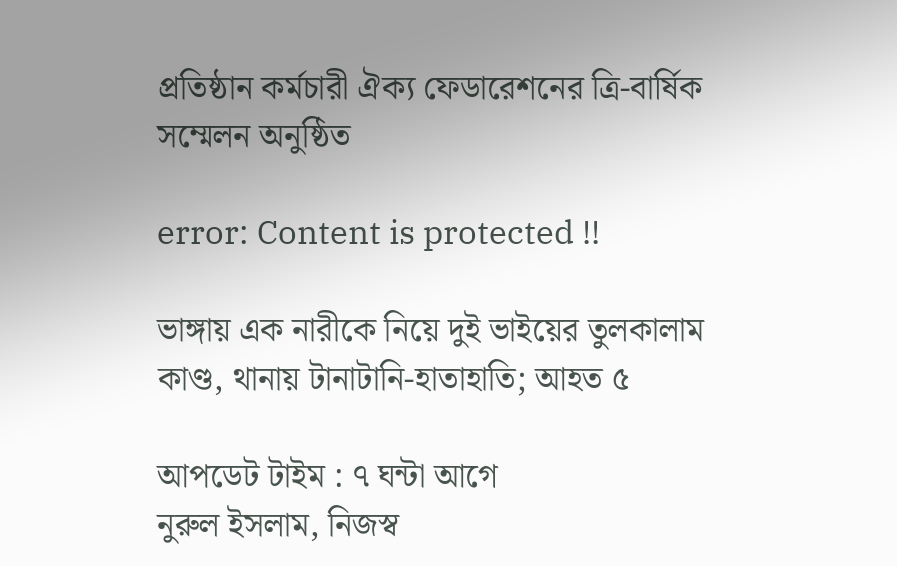প্রতিষ্ঠান কর্মচারী ঐক্য ফেডারেশনের ত্রি-বার্ষিক সম্মেলন অনুষ্ঠিত

error: Content is protected !!

ভাঙ্গায় এক নারীকে নিয়ে দুই ভাইয়ের তুলকালাম কাণ্ড, থানায় টানাটানি-হাতাহাতি; আহত ৫

আপডেট টাইম : ৭ ঘন্টা আগে
নুরুল ইসলাম, নিজস্ব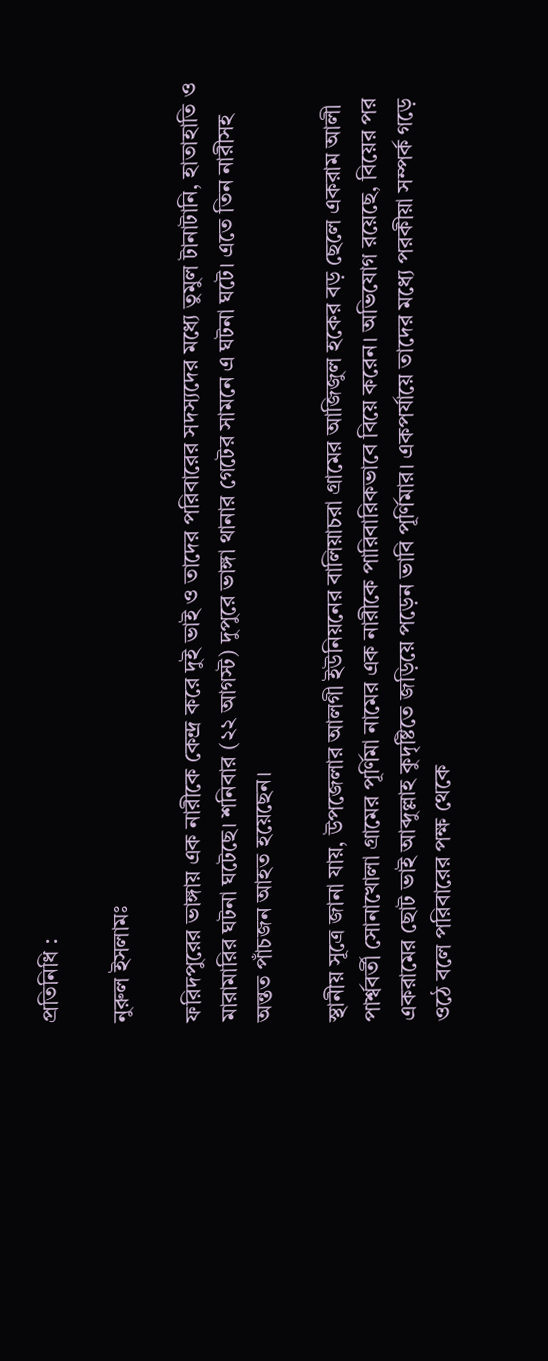প্রতিনিধি :

নুরুল ইসলামঃ

ফরিদপুরের ভাঙ্গায় এক নারীকে কেন্দ্র করে দুই ভাই ও তাদের পরিবারের সদস্যদের মধ্যে তুমুল টানাটানি, হাতাহাতি ও মারামারির ঘটনা ঘটেছে। শনিবার (২২ আগস্ট) দুপুরে ভাঙ্গা থানার গেটের সামনে এ ঘটনা ঘটে। এতে তিন নারীসহ অন্তত পাঁচজন আহত হয়েছেন।

স্থানীয় সূত্রে জানা যায়, উপজেলার আলগী ইউনিয়নের বালিয়াচরা গ্রামের আজিজুল হকের বড় ছেলে একরাম আলী পার্শ্ববর্তী সোনাখোলা গ্রামের পূর্ণিমা নামের এক নারীকে পারিবারিকভাবে বিয়ে করেন। অভিযোগ রয়েছে, বিয়ের পর একরামের ছোট ভাই আব্দুল্লাহ কুদৃষ্টিতে জড়িয়ে পড়েন ভাবি পূর্ণিমার। একপর্যায়ে তাদের মধ্যে পরকীয়া সম্পর্ক গড়ে ওঠে বলে পরিবারের পক্ষ থেকে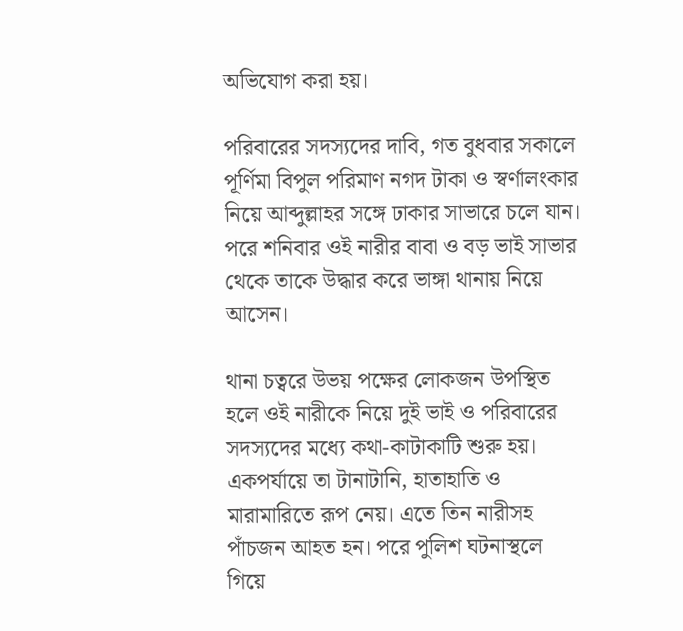অভিযোগ করা হয়।

পরিবারের সদস্যদের দাবি, গত বুধবার সকালে পূর্ণিমা বিপুল পরিমাণ নগদ টাকা ও স্বর্ণালংকার নিয়ে আব্দুল্লাহর সঙ্গে ঢাকার সাভারে চলে যান। পরে শনিবার ওই নারীর বাবা ও বড় ভাই সাভার থেকে তাকে উদ্ধার করে ভাঙ্গা থানায় নিয়ে আসেন।

থানা চত্বরে উভয় পক্ষের লোকজন উপস্থিত হলে ওই নারীকে নিয়ে দুই ভাই ও পরিবারের সদস্যদের মধ্যে কথা-কাটাকাটি শুরু হয়। একপর্যায়ে তা টানাটানি, হাতাহাতি ও মারামারিতে রূপ নেয়। এতে তিন নারীসহ পাঁচজন আহত হন। পরে পুলিশ ঘটনাস্থলে গিয়ে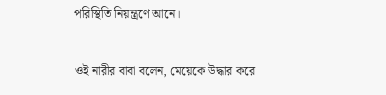পরিস্থিতি নিয়ন্ত্রণে আনে।

ওই নারীর বাবা বলেন, মেয়েকে উদ্ধার করে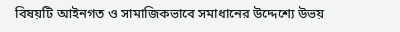বিষয়টি আইনগত ও সামাজিকভাবে সমাধানের উদ্দেশ্যে উভয়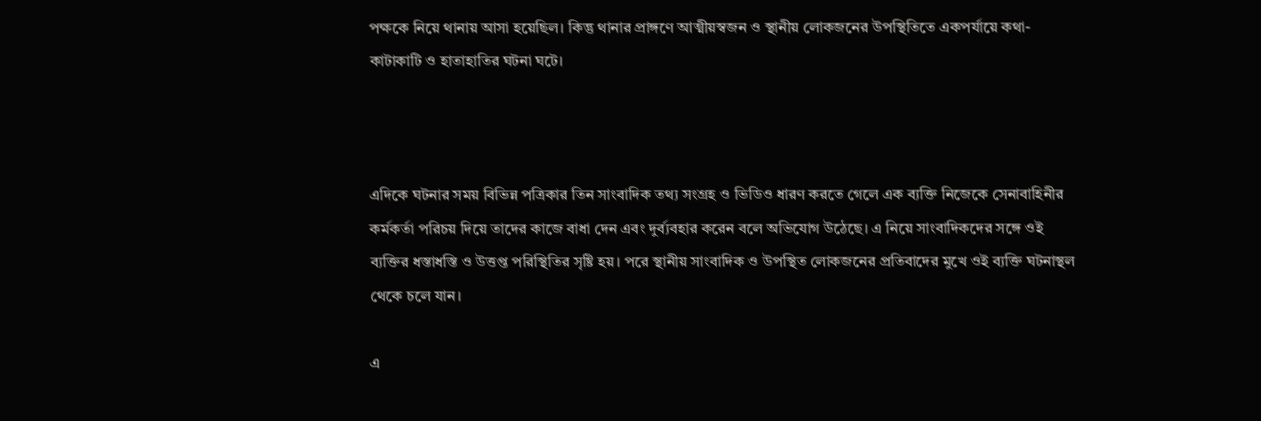পক্ষকে নিয়ে থানায় আসা হয়েছিল। কিন্তু থানার প্রাঙ্গণে আত্মীয়স্বজন ও স্থানীয় লোকজনের উপস্থিতিতে একপর্যায়ে কথা-কাটাকাটি ও হাতাহাতির ঘটনা ঘটে।



এদিকে ঘটনার সময় বিভিন্ন পত্রিকার তিন সাংবাদিক তথ্য সংগ্রহ ও ভিডিও ধারণ করতে গেলে এক ব্যক্তি নিজেকে সেনাবাহিনীর কর্মকর্তা পরিচয় দিয়ে তাদের কাজে বাধা দেন এবং দুর্ব্যবহার করেন বলে অভিযোগ উঠেছে। এ নিয়ে সাংবাদিকদের সঙ্গে ওই ব্যক্তির ধস্তাধস্তি ও উত্তপ্ত পরিস্থিতির সৃষ্টি হয়। পরে স্থানীয় সাংবাদিক ও উপস্থিত লোকজনের প্রতিবাদের মুখে ওই ব্যক্তি ঘটনাস্থল থেকে চলে যান।

এ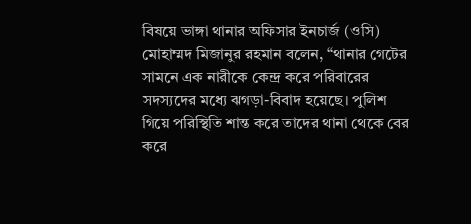বিষয়ে ভাঙ্গা থানার অফিসার ইনচার্জ (ওসি) মোহাম্মদ মিজানুর রহমান বলেন, “থানার গেটের সামনে এক নারীকে কেন্দ্র করে পরিবারের সদস্যদের মধ্যে ঝগড়া-বিবাদ হয়েছে। পুলিশ গিয়ে পরিস্থিতি শান্ত করে তাদের থানা থেকে বের করে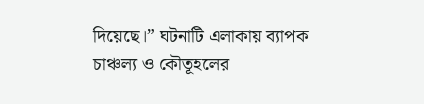দিয়েছে।” ঘটনাটি এলাকায় ব্যাপক চাঞ্চল্য ও কৌতূহলের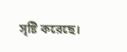সৃষ্টি করেছে।